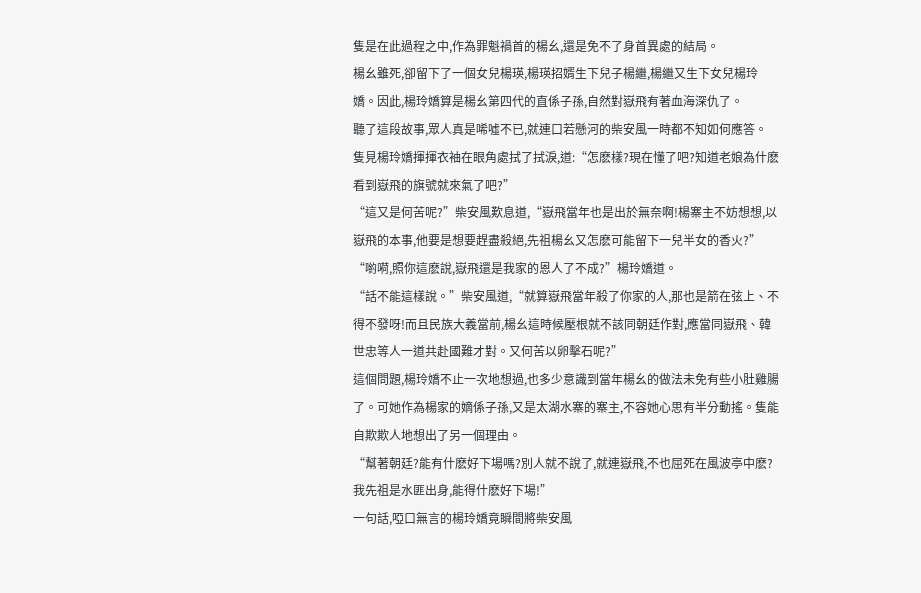隻是在此過程之中,作為罪魁禍首的楊幺,還是免不了身首異處的結局。
楊幺雖死,卻留下了一個女兒楊瑛,楊瑛招婿生下兒子楊繼,楊繼又生下女兒楊玲嬌。因此,楊玲嬌算是楊幺第四代的直係子孫,自然對嶽飛有著血海深仇了。
聽了這段故事,眾人真是唏噓不已,就連口若懸河的柴安風一時都不知如何應答。
隻見楊玲嬌揮揮衣袖在眼角處拭了拭淚,道:“怎麽樣?現在懂了吧?知道老娘為什麽看到嶽飛的旗號就來氣了吧?”
“這又是何苦呢?”柴安風歎息道,“嶽飛當年也是出於無奈啊!楊寨主不妨想想,以嶽飛的本事,他要是想要趕盡殺絕,先祖楊幺又怎麽可能留下一兒半女的香火?”
“喲嗬,照你這麽說,嶽飛還是我家的恩人了不成?”楊玲嬌道。
“話不能這樣說。”柴安風道,“就算嶽飛當年殺了你家的人,那也是箭在弦上、不得不發呀!而且民族大義當前,楊幺這時候壓根就不該同朝廷作對,應當同嶽飛、韓世忠等人一道共赴國難才對。又何苦以卵擊石呢?”
這個問題,楊玲嬌不止一次地想過,也多少意識到當年楊幺的做法未免有些小肚雞腸了。可她作為楊家的嫡係子孫,又是太湖水寨的寨主,不容她心思有半分動搖。隻能自欺欺人地想出了另一個理由。
“幫著朝廷?能有什麽好下場嗎?別人就不說了,就連嶽飛,不也屈死在風波亭中麽?我先祖是水匪出身,能得什麽好下場!”
一句話,啞口無言的楊玲嬌竟瞬間將柴安風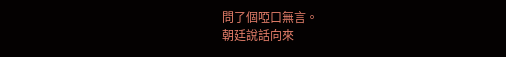問了個啞口無言。
朝廷說話向來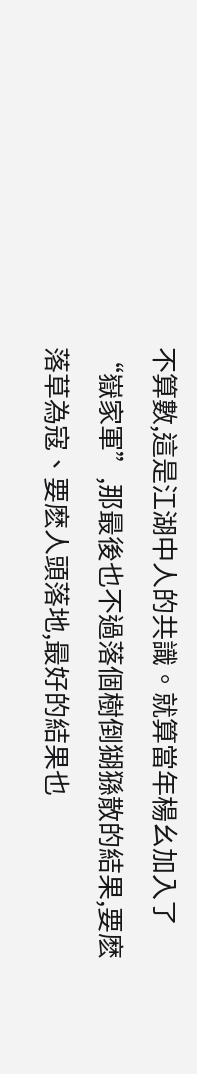不算數,這是江湖中人的共識。就算當年楊幺加入了“嶽家軍”,那最後也不過落個樹倒猢猻散的結果,要麽落草為寇、要麽人頭落地,最好的結果也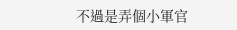不過是弄個小軍官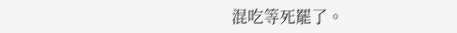混吃等死罷了。